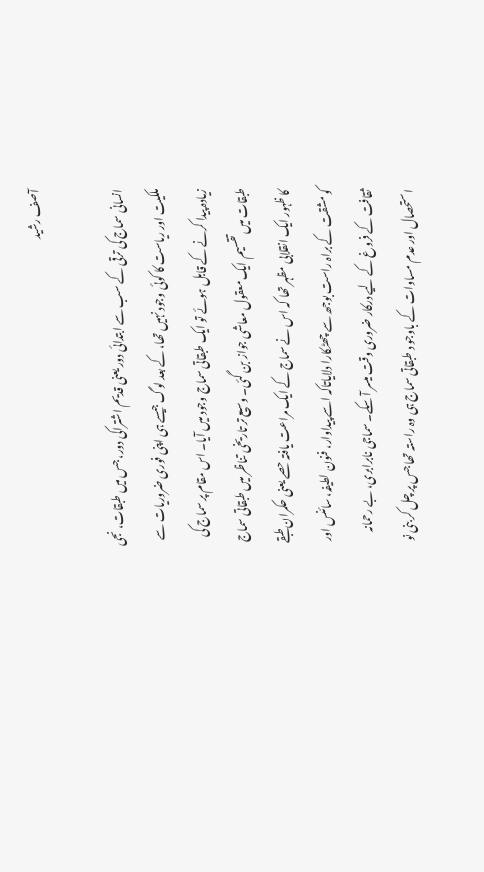آصف رشید

انسانی سماج کی ترقی کے سب سے ابتدائی دور یعنی قدیم اشتراکی دور، جس میں طبقات، نجی ملکیت اور ریاست کا کوئی وجود نہیں تھا، کے بعد لوگ جیسے ہی اپنی فوری ضروریات سے زیادہ پیدا کرنے کے قابل ہوئے تو ایک طبقاتی سماج وجود میں آیا۔ اس مقام پر سماج کی طبقات میں تقسیم ایک معقول معاشی جواز بن گئی۔ وسیع تر تاریخی تناظر میں طبقاتی سماج کا ظہور ایک انقلابی مظہر تھا کہ اس نے سماج کے ایک مراعت یافتہ حصے یعنی حکمران طبقے کو مشقت کے براہ راست بوجھ سے چھٹکارا دلایاتاکہ اسے پیداوار، فنون لطیفہ، سائنس اور ثقافت کے فروغ کے لیے درکار ضروری وقت میسر آ سکے۔ سماجی نابرابری، بے رحمانہ استحصال اور عدم مساوات کے باوجو د طبقاتی سماج ہی وہ راستہ تھا جس پر چل کر بنی نو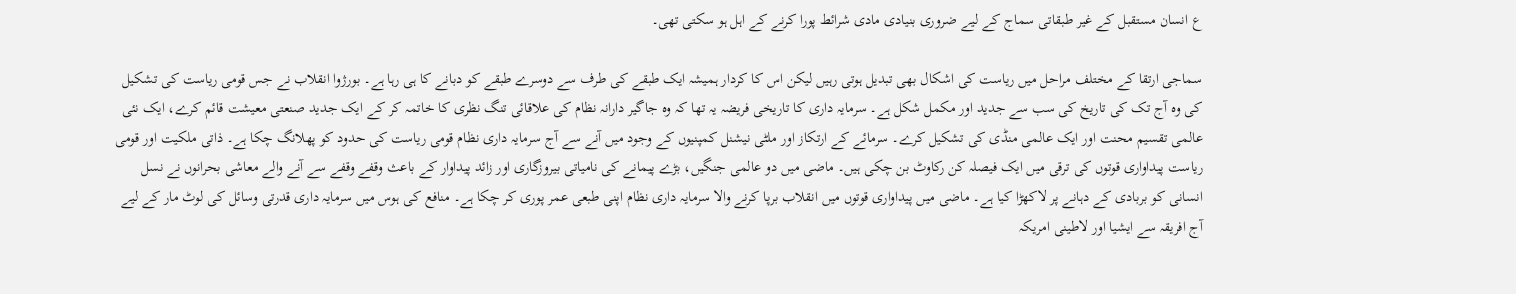ع انسان مستقبل کے غیر طبقاتی سماج کے لیے ضروری بنیادی مادی شرائط پورا کرنے کے اہل ہو سکتی تھی۔

سماجی ارتقا کے مختلف مراحل میں ریاست کی اشکال بھی تبدیل ہوتی رہیں لیکن اس کا کردار ہمیشہ ایک طبقے کی طرف سے دوسرے طبقے کو دبانے کا ہی رہا ہے۔ بورژوا انقلاب نے جس قومی ریاست کی تشکیل کی وہ آج تک کی تاریخ کی سب سے جدید اور مکمل شکل ہے۔ سرمایہ داری کا تاریخی فریضہ یہ تھا کہ وہ جاگیر دارانہ نظام کی علاقائی تنگ نظری کا خاتمہ کر کے ایک جدید صنعتی معیشت قائم کرے، ایک نئی عالمی تقسیم محنت اور ایک عالمی منڈی کی تشکیل کرے۔ سرمائے کے ارتکاز اور ملٹی نیشنل کمپنیوں کے وجود میں آنے سے آج سرمایہ داری نظام قومی ریاست کی حدود کو پھلانگ چکا ہے۔ ذاتی ملکیت اور قومی ریاست پیداواری قوتوں کی ترقی میں ایک فیصلہ کن رکاوٹ بن چکی ہیں۔ ماضی میں دو عالمی جنگیں، بڑے پیمانے کی نامیاتی بیروزگاری اور زائد پیداوار کے باعث وقفے وقفے سے آنے والے معاشی بحرانوں نے نسل انسانی کو بربادی کے دہانے پر لاکھڑا کیا ہے۔ ماضی میں پیداواری قوتوں میں انقلاب برپا کرنے والا سرمایہ داری نظام اپنی طبعی عمر پوری کر چکا ہے۔ منافع کی ہوس میں سرمایہ داری قدرتی وسائل کی لوٹ مار کے لیے آج افریقہ سے ایشیا اور لاطینی امریکہ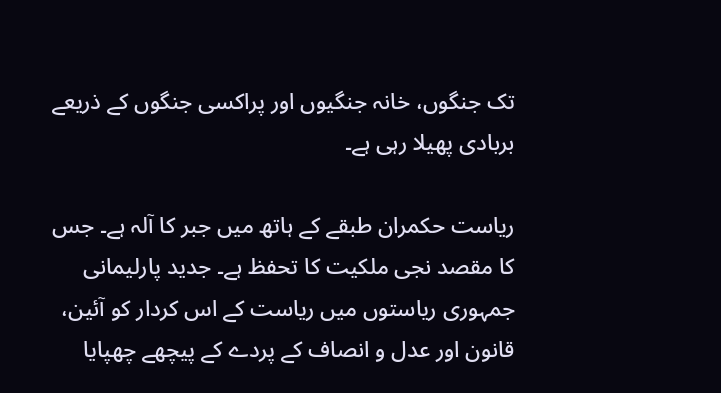تک جنگوں، خانہ جنگیوں اور پراکسی جنگوں کے ذریعے بربادی پھیلا رہی ہے۔

ریاست حکمران طبقے کے ہاتھ میں جبر کا آلہ ہے۔ جس کا مقصد نجی ملکیت کا تحفظ ہے۔ جدید پارلیمانی جمہوری ریاستوں میں ریاست کے اس کردار کو آئین، قانون اور عدل و انصاف کے پردے کے پیچھے چھپایا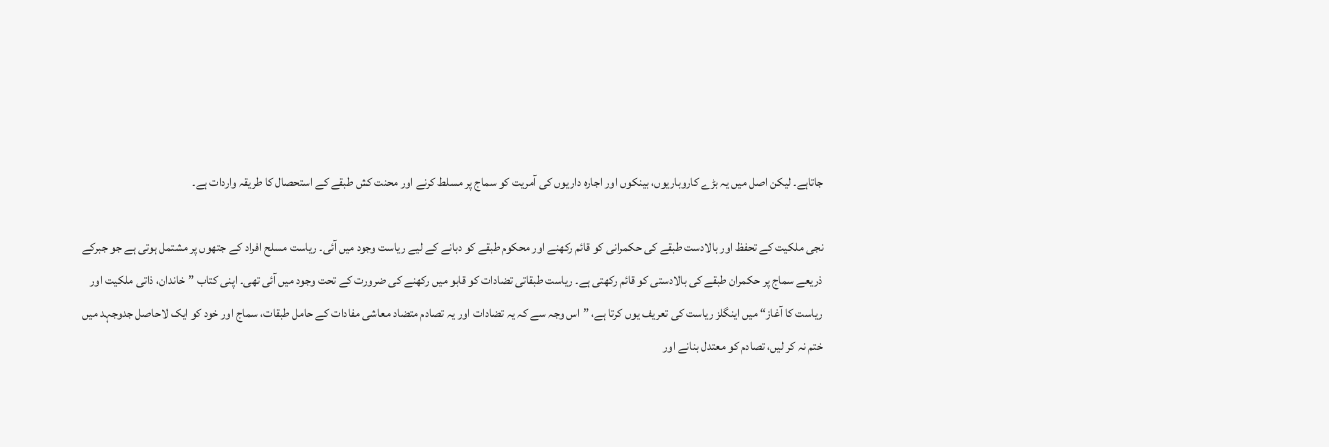جاتاہے۔ لیکن اصل میں یہ بڑے کاروباریوں، بینکوں اور اجارہ داریوں کی آمریت کو سماج پر مسلط کرنے اور محنت کش طبقے کے استحصال کا طریقہ واردات ہے۔

نجی ملکیت کے تحفظ اور بالادست طبقے کی حکمرانی کو قائم رکھنے اور محکوم طبقے کو دبانے کے لیے ریاست وجود میں آئی۔ ریاست مسلح افراد کے جتھوں پر مشتمل ہوتی ہے جو جبرکے ذریعے سماج پر حکمران طبقے کی بالادستی کو قائم رکھتی ہے۔ ریاست طبقاتی تضادات کو قابو میں رکھنے کی ضرورت کے تحت وجود میں آئی تھی۔ اپنی کتاب ”خاندان، ذاتی ملکیت اور ریاست کا آغاز“ میں اینگلز ریاست کی تعریف یوں کرتا ہے، ”اس وجہ سے کہ یہ تضادات اور یہ تصادم متضاد معاشی مفادات کے حامل طبقات، سماج اور خود کو ایک لاحاصل جدوجہد میں ختم نہ کر لیں، تصادم کو معتدل بنانے اور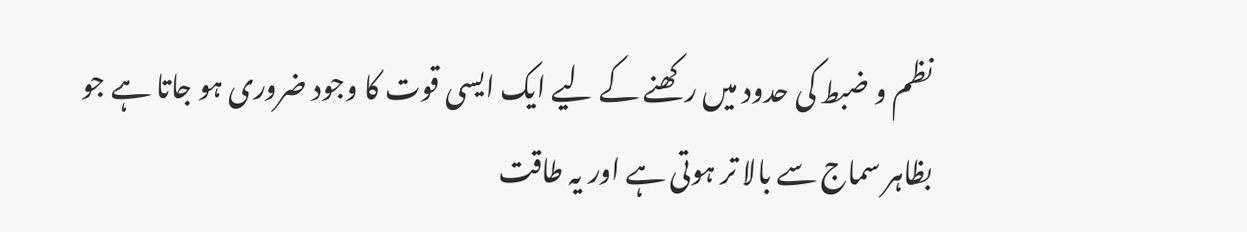نظم و ضبط کی حدود میں رکھنے کے لیے ایک ایسی قوت کا وجود ضروری ہو جاتا ہے جو بظاہر سماج سے بالا تر ہوتی ہے اور یہ طاقت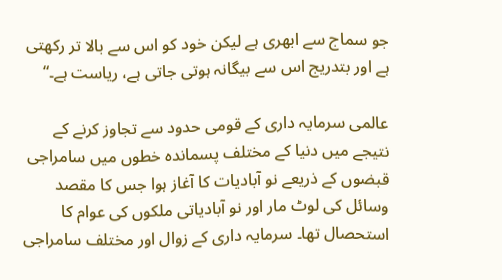جو سماج سے ابھری ہے لیکن خود کو اس سے بالا تر رکھتی ہے اور بتدریج اس سے بیگانہ ہوتی جاتی ہے، ریاست ہے۔“

عالمی سرمایہ داری کے قومی حدود سے تجاوز کرنے کے نتیجے میں دنیا کے مختلف پسماندہ خطوں میں سامراجی قبضوں کے ذریعے نو آبادیات کا آغاز ہوا جس کا مقصد وسائل کی لوٹ مار اور نو آبادیاتی ملکوں کی عوام کا استحصال تھا۔ سرمایہ داری کے زوال اور مختلف سامراجی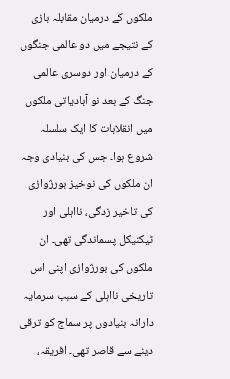ملکوں کے درمیان مقابلہ بازی کے نتیجے میں دو عالمی جنگوں کے درمیان اور دوسری عالمی جنگ کے بعد نو آبادیاتی ملکوں میں انقلابات کا ایک سلسلہ شروع ہوا۔ جس کی بنیادی وجہ ان ملکوں کی نوخیز بورژوازی کی تاخیر زدگی، نااہلی اور ٹیکنیکل پسماندگی تھی۔ ان ملکوں کی بورژوازی اپنی اس تاریخی نااہلی کے سبب سرمایہ دارانہ بنیادوں پر سماج کو ترقی دینے سے قاصر تھی۔ افریقہ،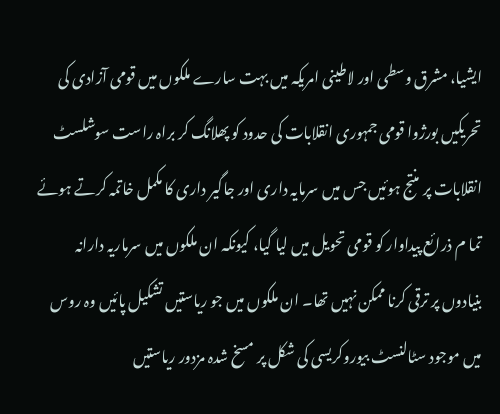ایشیا، مشرق وسطی اور لاطینی امریکہ میں بہت سارے ملکوں میں قومی آزادی کی تحریکیں بورژوا قومی جمہوری انقلابات کی حدود کو پھلانگ کر براہ راست سوشلسٹ انقلابات پر منتج ہوئیں جس میں سرمایہ داری اور جاگیر داری کا مکمل خاتمہ کرتے ہوئے تما م ذرائع پیداوار کو قومی تحویل میں لیا گیا، کیونکہ ان ملکوں میں سرماریہ دارانہ بنیادوں پر ترقی کرنا ممکن نہیں تھا۔ ان ملکوں میں جو ریاستیں تشکیل پائیں وہ روس میں موجود سٹالنسٹ بیوروکریسی کی شکل پر مسخ شدہ مزدور ریاستیں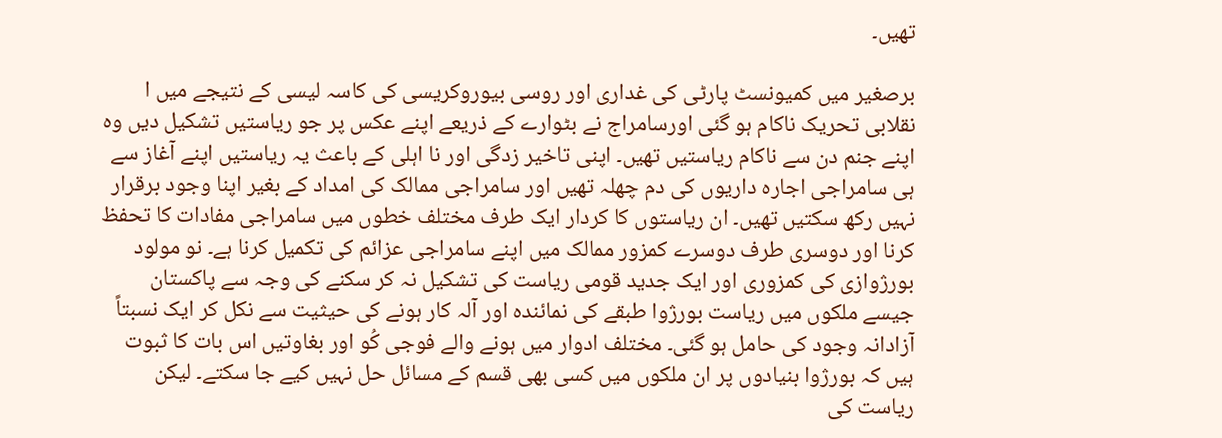تھیں۔

برصغیر میں کمیونسٹ پارٹی کی غداری اور روسی بیوروکریسی کی کاسہ لیسی کے نتیجے میں ا نقلابی تحریک ناکام ہو گئی اورسامراج نے بٹوارے کے ذریعے اپنے عکس پر جو ریاستیں تشکیل دیں وہ اپنے جنم دن سے ناکام ریاستیں تھیں۔ اپنی تاخیر زدگی اور نا اہلی کے باعث یہ ریاستیں اپنے آغاز سے ہی سامراجی اجارہ داریوں کی دم چھلہ تھیں اور سامراجی ممالک کی امداد کے بغیر اپنا وجود برقرار نہیں رکھ سکتیں تھیں۔ ان ریاستوں کا کردار ایک طرف مختلف خطوں میں سامراجی مفادات کا تحفظ کرنا اور دوسری طرف دوسرے کمزور ممالک میں اپنے سامراجی عزائم کی تکمیل کرنا ہے۔ نو مولود بورژوازی کی کمزوری اور ایک جدید قومی ریاست کی تشکیل نہ کر سکنے کی وجہ سے پاکستان جیسے ملکوں میں ریاست بورژوا طبقے کی نمائندہ اور آلہ کار ہونے کی حیثیت سے نکل کر ایک نسبتاً آزادانہ وجود کی حامل ہو گئی۔ مختلف ادوار میں ہونے والے فوجی کُو اور بغاوتیں اس بات کا ثبوت ہیں کہ بورژوا بنیادوں پر ان ملکوں میں کسی بھی قسم کے مسائل حل نہیں کیے جا سکتے۔ لیکن ریاست کی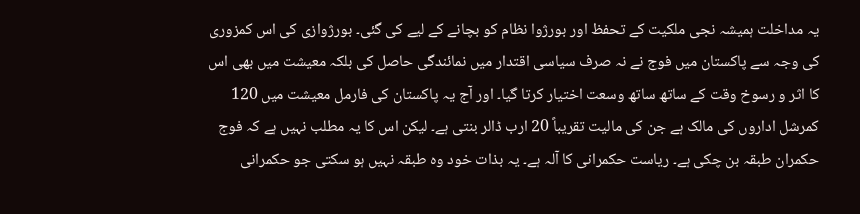یہ مداخلت ہمیشہ نجی ملکیت کے تحفظ اور بورژوا نظام کو بچانے کے لیے کی گئی۔ بورژوازی کی اس کمزوری کی وجہ سے پاکستان میں فوج نے نہ صرف سیاسی اقتدار میں نمائندگی حاصل کی بلکہ معیشت میں بھی اس کا اثر و رسوخ وقت کے ساتھ ساتھ وسعت اختیار کرتا گیا۔ اور آج یہ پاکستان کی فارمل معیشت میں 120 کمرشل اداروں کی مالک ہے جن کی مالیت تقریباً 20 ارب ڈالر بنتی ہے۔ لیکن اس کا یہ مطلب نہیں ہے کہ فوج حکمران طبقہ بن چکی ہے۔ ریاست حکمرانی کا آلہ ہے۔ یہ بذات خود وہ طبقہ نہیں ہو سکتی جو حکمرانی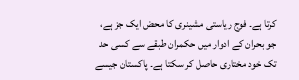کرتا ہے۔ فوج ریاستی مشینری کا محض ایک جز ہے، جو بحران کے ادوار میں حکمران طبقے سے کسی حد تک خود مختاری حاصل کر سکتا ہے۔ پاکستان جیسے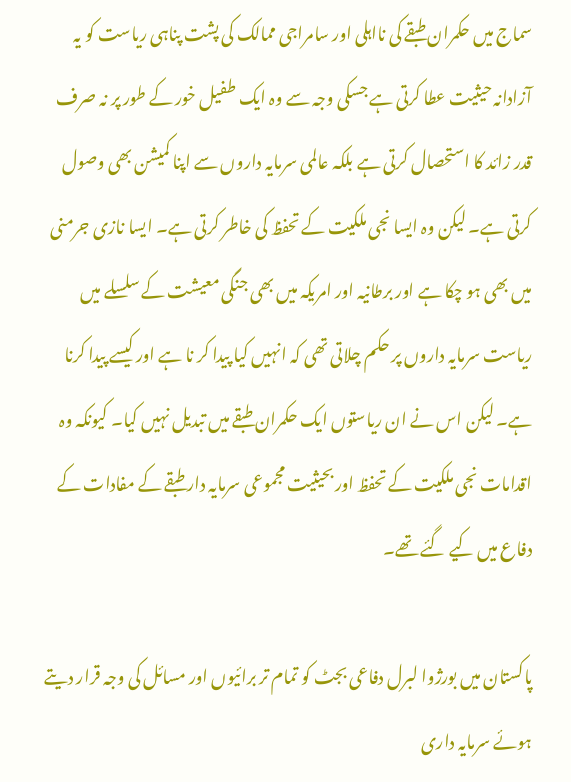سماج میں حکمران طبقے کی نااہلی اور سامراجی ممالک کی پشت پناہی ریاست کو یہ آزادانہ حیثیت عطا کرتی ہے جسکی وجہ سے وہ ایک طفیل خور کے طور پر نہ صرف قدر زائد کا استحصال کرتی ہے بلکہ عالمی سرمایہ داروں سے اپنا کمیشن بھی وصول کرتی ہے۔ لیکن وہ ایسا نجی ملکیت کے تحفظ کی خاطر کرتی ہے۔ ایسا نازی جرمنی میں بھی ہو چکا ہے اور برطانیہ اور امریکہ میں بھی جنگی معیشت کے سلسلے میں ریاست سرمایہ داروں پر حکم چلاتی تھی کہ انہیں کیا پیدا کر نا ہے اور کیسے پیدا کرنا ہے۔ لیکن اس نے ان ریاستوں ایک حکمران طبقے میں تبدیل نہیں کیا۔ کیونکہ وہ اقدامات نجی ملکیت کے تحفظ اور بحیثیت مجموعی سرمایہ دار طبقے کے مفادات کے دفاع میں کیے گئے تھے۔

پاکستان میں بورژوا لبرل دفاعی بجٹ کو تمام تر برائیوں اور مسائل کی وجہ قرار دیتے ہوئے سرمایہ داری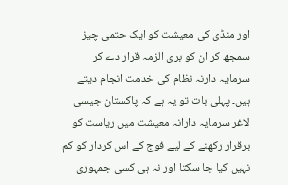اور منڈی کی معیشت کو ایک حتمی چیز سمجھ کر ان کو بری الزمہ قرار دے کر سرمایہ دارنہ نظام کی خدمت انجام دیتے ہیں۔ پہلی بات تو یہ ہے کہ پاکستان جیسی لاغر سرمایہ دارانہ معیشت میں ریاست کو برقرار رکھنے کے لیے فوج کے اس کردار کو کم نہیں کیا جا سکتا اور نہ ہی کسی جمہوری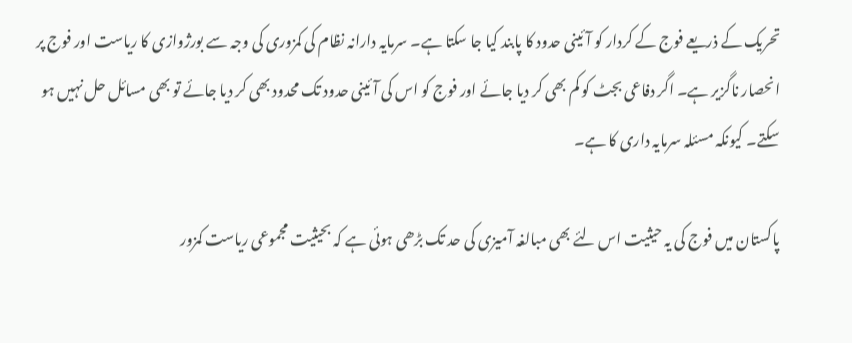تحریک کے ذریعے فوج کے کردار کو آئینی حدود کا پابند کیا جا سکتا ہے۔ سرمایہ دارانہ نظام کی کمزوری کی وجہ سے بورژوازی کا ریاست اور فوج پر انحصار ناگزیر ہے۔ اگر دفاعی بجٹ کو کم بھی کر دیا جائے اور فوج کو اس کی آئینی حدود تک محدود بھی کر دیا جائے تو بھی مسائل حل نہیں ہو سکتے۔ کیونکہ مسئلہ سرمایہ داری کا ہے۔

پاکستان میں فوج کی یہ حیثیت اس لئے بھی مبالغہ آمیزی کی حد تک بڑھی ہوئی ہے کہ بحیثیت مجموعی ریاست کمزور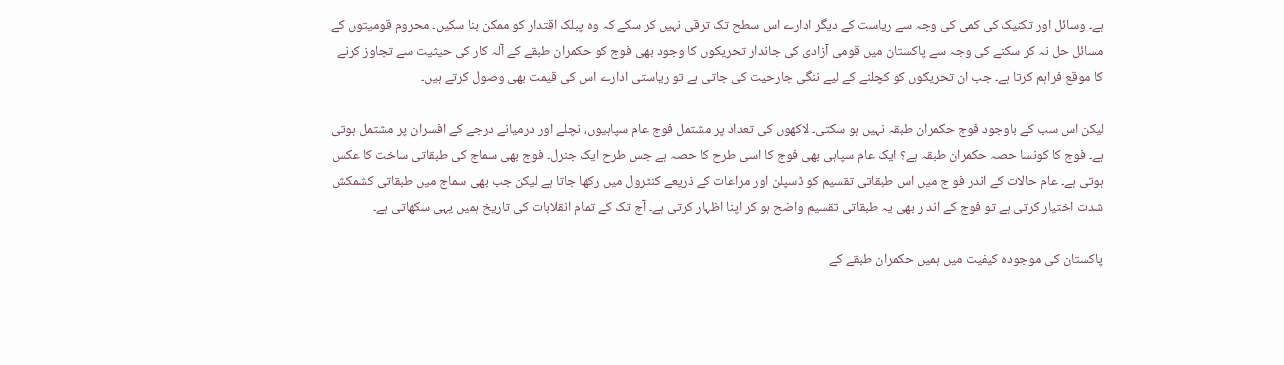ہے۔ وسائل اور تکنیک کی کمی کی وجہ سے ریاست کے دیگر ادارے اس سطح تک ترقی نہیں کر سکے کہ وہ پبلک اقتدار کو ممکن بنا سکیں۔ محروم قومیتوں کے مسائل حل نہ کر سکنے کی وجہ سے پاکستان میں قومی آزادی کی جاندار تحریکوں کا وجود بھی فوج کو حکمران طبقے کے آلہ کار کی حیثیت سے تجاوز کرنے کا موقع فراہم کرتا ہے۔ جب ان تحریکوں کو کچلنے کے لیے ننگی جارحیت کی جاتی ہے تو ریاستی ادارے اس کی قیمت بھی وصول کرتے ہیں۔

لیکن اس سب کے باوجود فوج حکمران طبقہ نہیں ہو سکتی۔ لاکھوں کی تعداد پر مشتمل فوج عام سپاہیوں، نچلے اور درمیانے درجے کے افسران پر مشتمل ہوتی ہے۔ فوج کا کونسا حصہ حکمران طبقہ ہے؟ ایک عام سپاہی بھی فوج کا اسی طرح کا حصہ ہے جس طرح ایک جنرل۔ فوج بھی سماج کی طبقاتی ساخت کا عکس ہوتی ہے۔ عام حالات کے اندر فو ج میں اس طبقاتی تقسیم کو ڈسپلن اور مراعات کے ذریعے کنٹرول میں رکھا جاتا ہے لیکن جب بھی سماج میں طبقاتی کشمکش شدت اختیار کرتی ہے تو فوج کے اند ر بھی یہ طبقاتی تقسیم واضح ہو کر اپنا اظہار کرتی ہے۔ آج تک کے تمام انقلابات کی تاریخ ہمیں یہی سکھاتی ہے۔

پاکستان کی موجودہ کیفیت میں ہمیں حکمران طبقے کے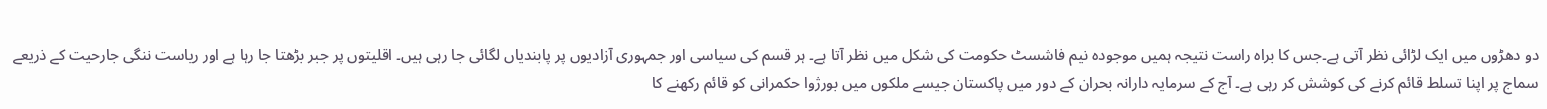دو دھڑوں میں ایک لڑائی نظر آتی ہے۔جس کا براہ راست نتیجہ ہمیں موجودہ نیم فاشسٹ حکومت کی شکل میں نظر آتا ہے۔ ہر قسم کی سیاسی اور جمہوری آزادیوں پر پابندیاں لگائی جا رہی ہیں۔ اقلیتوں پر جبر بڑھتا جا رہا ہے اور ریاست ننگی جارحیت کے ذریعے سماج پر اپنا تسلط قائم کرنے کی کوشش کر رہی ہے۔ آج کے سرمایہ دارانہ بحران کے دور میں پاکستان جیسے ملکوں میں بورژوا حکمرانی کو قائم رکھنے کا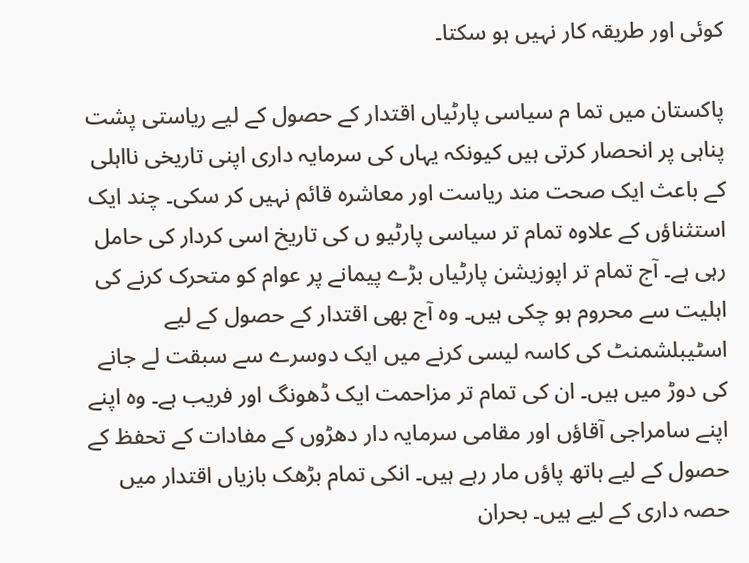کوئی اور طریقہ کار نہیں ہو سکتا۔

پاکستان میں تما م سیاسی پارٹیاں اقتدار کے حصول کے لیے ریاستی پشت پناہی پر انحصار کرتی ہیں کیونکہ یہاں کی سرمایہ داری اپنی تاریخی نااہلی کے باعث ایک صحت مند ریاست اور معاشرہ قائم نہیں کر سکی۔ چند ایک استثناؤں کے علاوہ تمام تر سیاسی پارٹیو ں کی تاریخ اسی کردار کی حامل رہی ہے۔ آج تمام تر اپوزیشن پارٹیاں بڑے پیمانے پر عوام کو متحرک کرنے کی اہلیت سے محروم ہو چکی ہیں۔ وہ آج بھی اقتدار کے حصول کے لیے اسٹیبلشمنٹ کی کاسہ لیسی کرنے میں ایک دوسرے سے سبقت لے جانے کی دوڑ میں ہیں۔ ان کی تمام تر مزاحمت ایک ڈھونگ اور فریب ہے۔ وہ اپنے اپنے سامراجی آقاؤں اور مقامی سرمایہ دار دھڑوں کے مفادات کے تحفظ کے حصول کے لیے ہاتھ پاؤں مار رہے ہیں۔ انکی تمام بڑھک بازیاں اقتدار میں حصہ داری کے لیے ہیں۔ بحران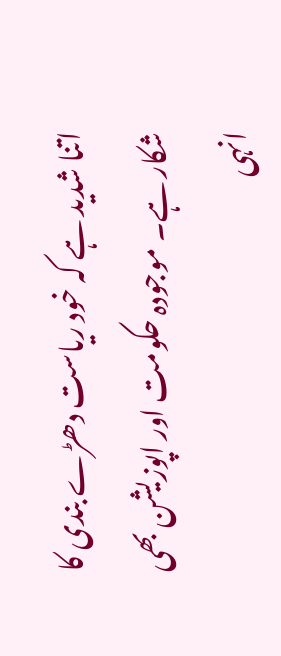اتنا شدید ہے کہ خود ریاست دھڑے بندی کا شکار ہے۔ موجودہ حکومت اور اپوزیشن بھی انہی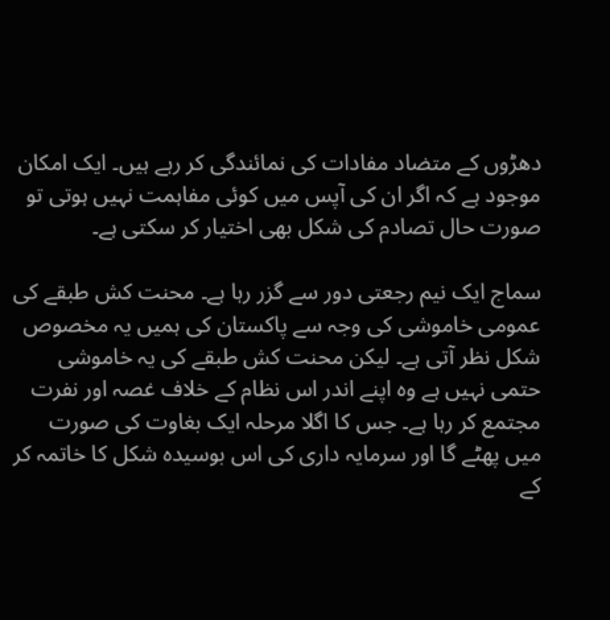دھڑوں کے متضاد مفادات کی نمائندگی کر رہے ہیں۔ ایک امکان موجود ہے کہ اگر ان کی آپس میں کوئی مفاہمت نہیں ہوتی تو صورت حال تصادم کی شکل بھی اختیار کر سکتی ہے۔

سماج ایک نیم رجعتی دور سے گزر رہا ہے۔ محنت کش طبقے کی عمومی خاموشی کی وجہ سے پاکستان کی ہمیں یہ مخصوص شکل نظر آتی ہے۔ لیکن محنت کش طبقے کی یہ خاموشی حتمی نہیں ہے وہ اپنے اندر اس نظام کے خلاف غصہ اور نفرت مجتمع کر رہا ہے۔ جس کا اگلا مرحلہ ایک بغاوت کی صورت میں پھٹے گا اور سرمایہ داری کی اس بوسیدہ شکل کا خاتمہ کر کے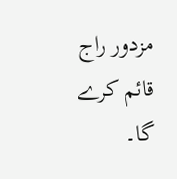مزدور راج قائم کرے گا۔